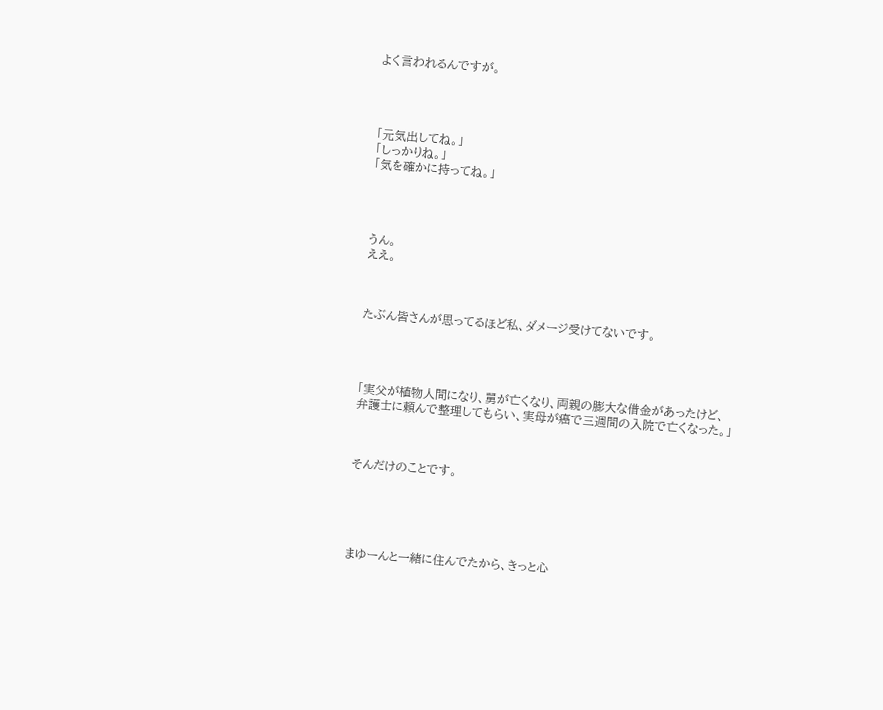よく言われるんですが。




「元気出してね。」
「しっかりね。」
「気を確かに持ってね。」




うん。
ええ。



たぶん皆さんが思ってるほど私、ダメージ受けてないです。




「実父が植物人間になり、舅が亡くなり、両親の膨大な借金があったけど、弁護士に頼んで整理してもらい、実母が癌で三週間の入院で亡くなった。」



そんだけのことです。





まゆーんと一緒に住んでたから、きっと心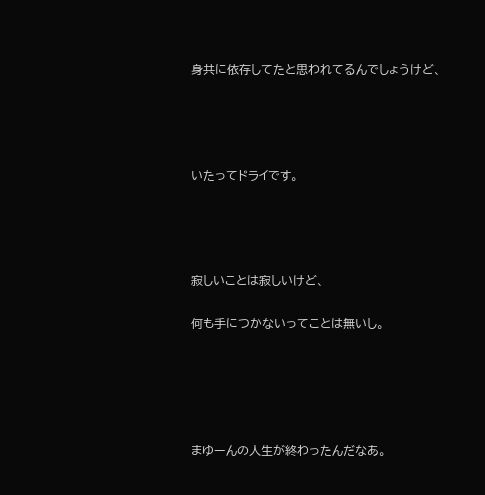身共に依存してたと思われてるんでしょうけど、




いたってドライです。




寂しいことは寂しいけど、

何も手につかないってことは無いし。





まゆーんの人生が終わったんだなあ。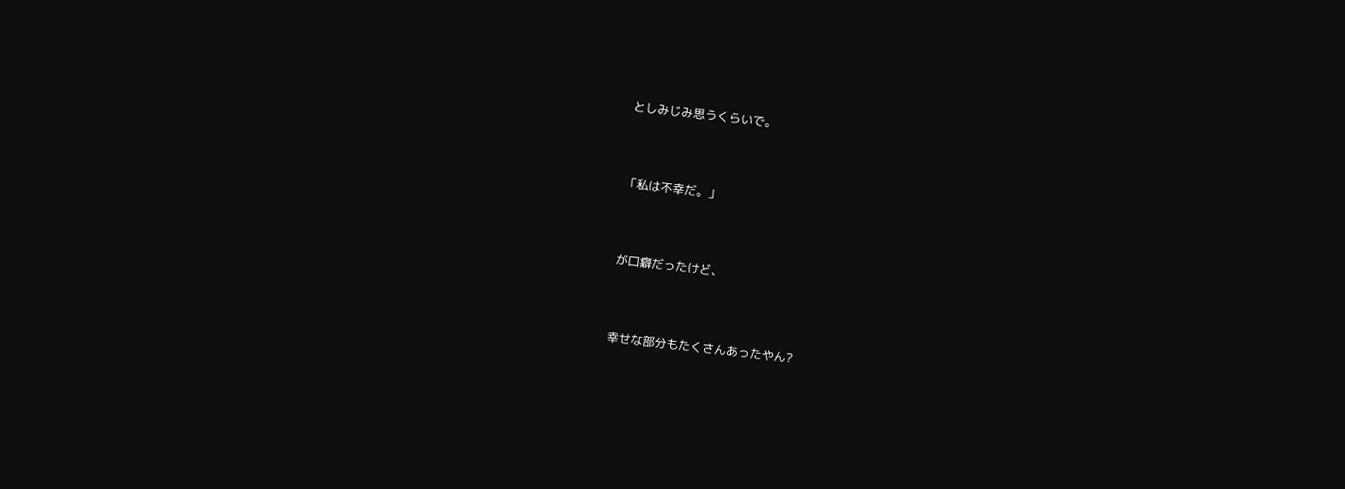としみじみ思うくらいで。


「私は不幸だ。」


が口癖だったけど、


幸せな部分もたくさんあったやん?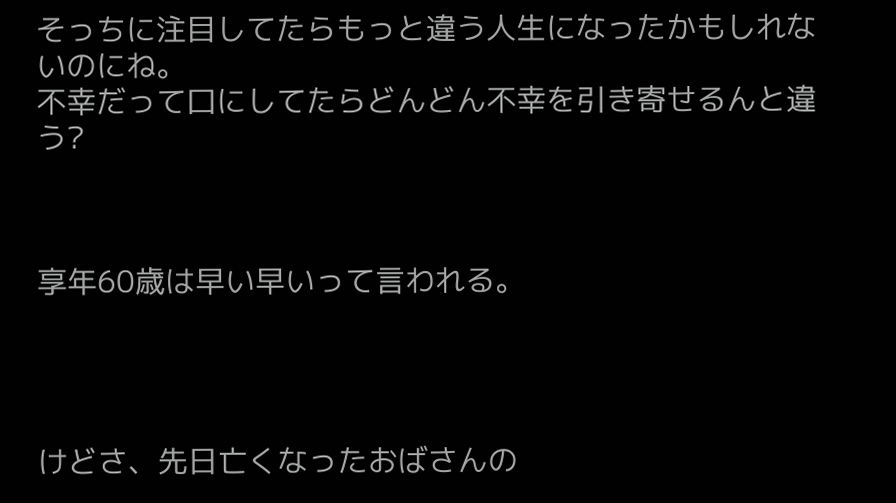そっちに注目してたらもっと違う人生になったかもしれないのにね。
不幸だって口にしてたらどんどん不幸を引き寄せるんと違う?



享年60歳は早い早いって言われる。




けどさ、先日亡くなったおばさんの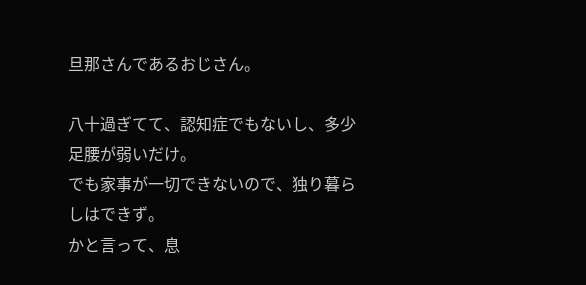旦那さんであるおじさん。

八十過ぎてて、認知症でもないし、多少足腰が弱いだけ。
でも家事が一切できないので、独り暮らしはできず。
かと言って、息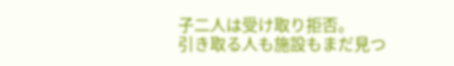子二人は受け取り拒否。
引き取る人も施設もまだ見つ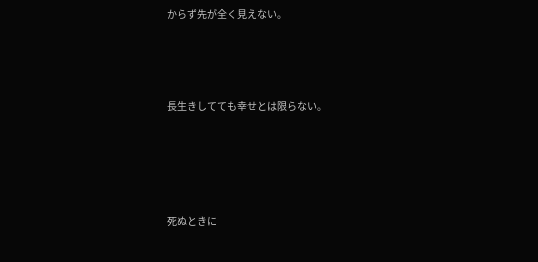からず先が全く見えない。



長生きしてても幸せとは限らない。




死ぬときに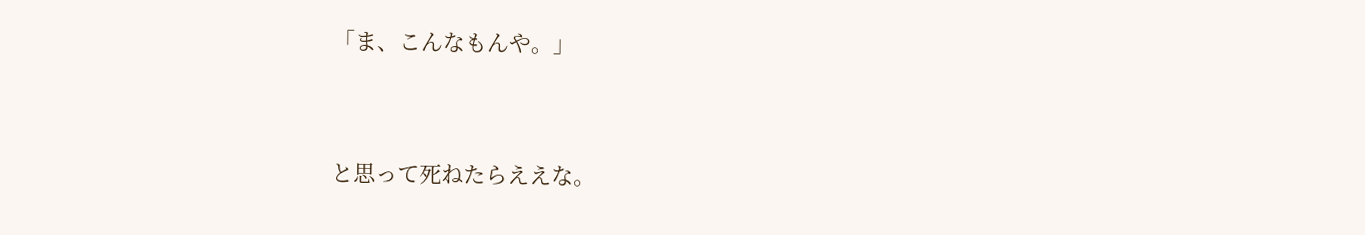「ま、こんなもんや。」


と思って死ねたらええな。